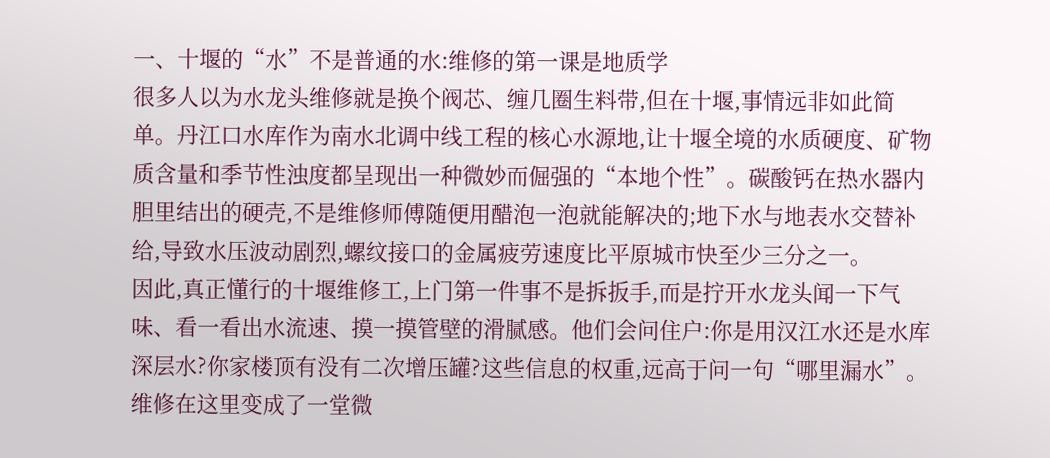一、十堰的“水”不是普通的水:维修的第一课是地质学
很多人以为水龙头维修就是换个阀芯、缠几圈生料带,但在十堰,事情远非如此简单。丹江口水库作为南水北调中线工程的核心水源地,让十堰全境的水质硬度、矿物质含量和季节性浊度都呈现出一种微妙而倔强的“本地个性”。碳酸钙在热水器内胆里结出的硬壳,不是维修师傅随便用醋泡一泡就能解决的;地下水与地表水交替补给,导致水压波动剧烈,螺纹接口的金属疲劳速度比平原城市快至少三分之一。
因此,真正懂行的十堰维修工,上门第一件事不是拆扳手,而是拧开水龙头闻一下气味、看一看出水流速、摸一摸管壁的滑腻感。他们会问住户:你是用汉江水还是水库深层水?你家楼顶有没有二次增压罐?这些信息的权重,远高于问一句“哪里漏水”。维修在这里变成了一堂微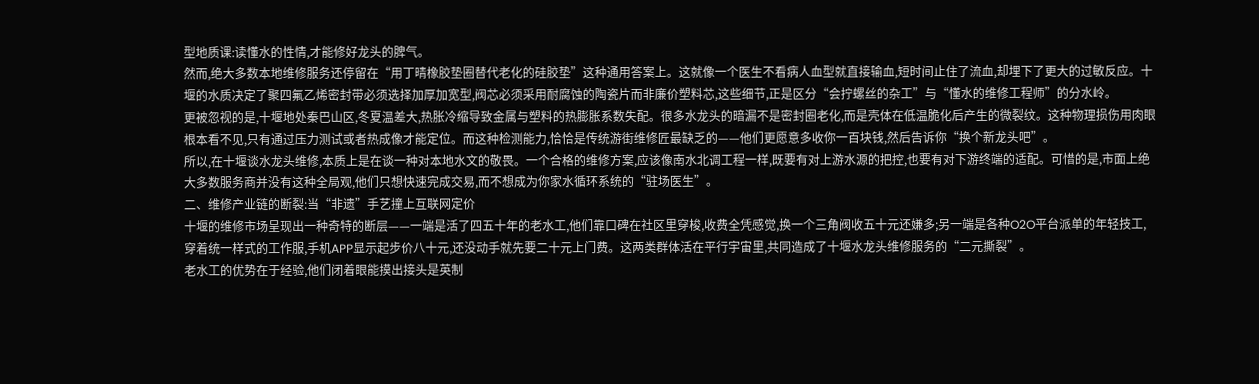型地质课:读懂水的性情,才能修好龙头的脾气。
然而,绝大多数本地维修服务还停留在“用丁晴橡胶垫圈替代老化的硅胶垫”这种通用答案上。这就像一个医生不看病人血型就直接输血,短时间止住了流血,却埋下了更大的过敏反应。十堰的水质决定了聚四氟乙烯密封带必须选择加厚加宽型,阀芯必须采用耐腐蚀的陶瓷片而非廉价塑料芯,这些细节,正是区分“会拧螺丝的杂工”与“懂水的维修工程师”的分水岭。
更被忽视的是,十堰地处秦巴山区,冬夏温差大,热胀冷缩导致金属与塑料的热膨胀系数失配。很多水龙头的暗漏不是密封圈老化,而是壳体在低温脆化后产生的微裂纹。这种物理损伤用肉眼根本看不见,只有通过压力测试或者热成像才能定位。而这种检测能力,恰恰是传统游街维修匠最缺乏的——他们更愿意多收你一百块钱,然后告诉你“换个新龙头吧”。
所以,在十堰谈水龙头维修,本质上是在谈一种对本地水文的敬畏。一个合格的维修方案,应该像南水北调工程一样,既要有对上游水源的把控,也要有对下游终端的适配。可惜的是,市面上绝大多数服务商并没有这种全局观,他们只想快速完成交易,而不想成为你家水循环系统的“驻场医生”。
二、维修产业链的断裂:当“非遗”手艺撞上互联网定价
十堰的维修市场呈现出一种奇特的断层——一端是活了四五十年的老水工,他们靠口碑在社区里穿梭,收费全凭感觉,换一个三角阀收五十元还嫌多;另一端是各种O2O平台派单的年轻技工,穿着统一样式的工作服,手机APP显示起步价八十元,还没动手就先要二十元上门费。这两类群体活在平行宇宙里,共同造成了十堰水龙头维修服务的“二元撕裂”。
老水工的优势在于经验,他们闭着眼能摸出接头是英制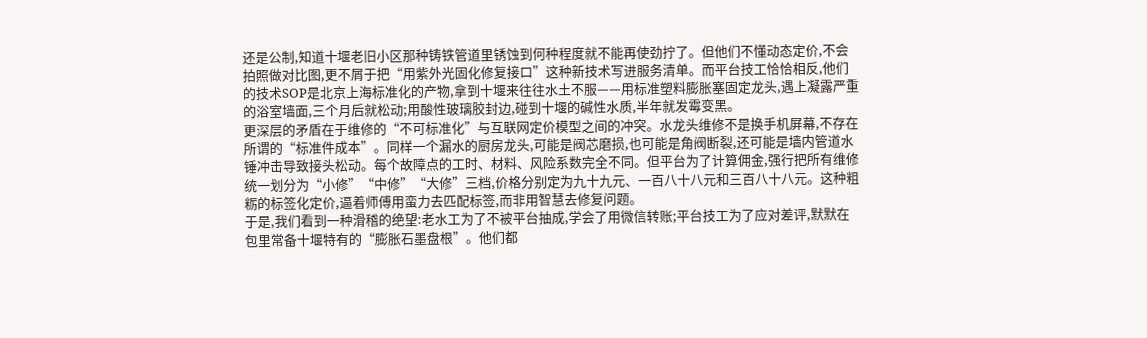还是公制,知道十堰老旧小区那种铸铁管道里锈蚀到何种程度就不能再使劲拧了。但他们不懂动态定价,不会拍照做对比图,更不屑于把“用紫外光固化修复接口”这种新技术写进服务清单。而平台技工恰恰相反,他们的技术SOP是北京上海标准化的产物,拿到十堰来往往水土不服——用标准塑料膨胀塞固定龙头,遇上凝露严重的浴室墙面,三个月后就松动;用酸性玻璃胶封边,碰到十堰的碱性水质,半年就发霉变黑。
更深层的矛盾在于维修的“不可标准化”与互联网定价模型之间的冲突。水龙头维修不是换手机屏幕,不存在所谓的“标准件成本”。同样一个漏水的厨房龙头,可能是阀芯磨损,也可能是角阀断裂,还可能是墙内管道水锤冲击导致接头松动。每个故障点的工时、材料、风险系数完全不同。但平台为了计算佣金,强行把所有维修统一划分为“小修”“中修”“大修”三档,价格分别定为九十九元、一百八十八元和三百八十八元。这种粗粝的标签化定价,逼着师傅用蛮力去匹配标签,而非用智慧去修复问题。
于是,我们看到一种滑稽的绝望:老水工为了不被平台抽成,学会了用微信转账;平台技工为了应对差评,默默在包里常备十堰特有的“膨胀石墨盘根”。他们都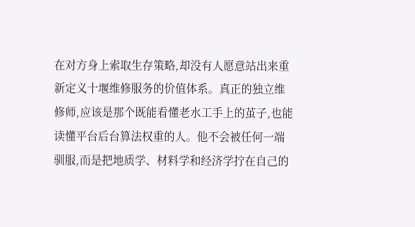在对方身上索取生存策略,却没有人愿意站出来重新定义十堰维修服务的价值体系。真正的独立维修师,应该是那个既能看懂老水工手上的茧子,也能读懂平台后台算法权重的人。他不会被任何一端驯服,而是把地质学、材料学和经济学拧在自己的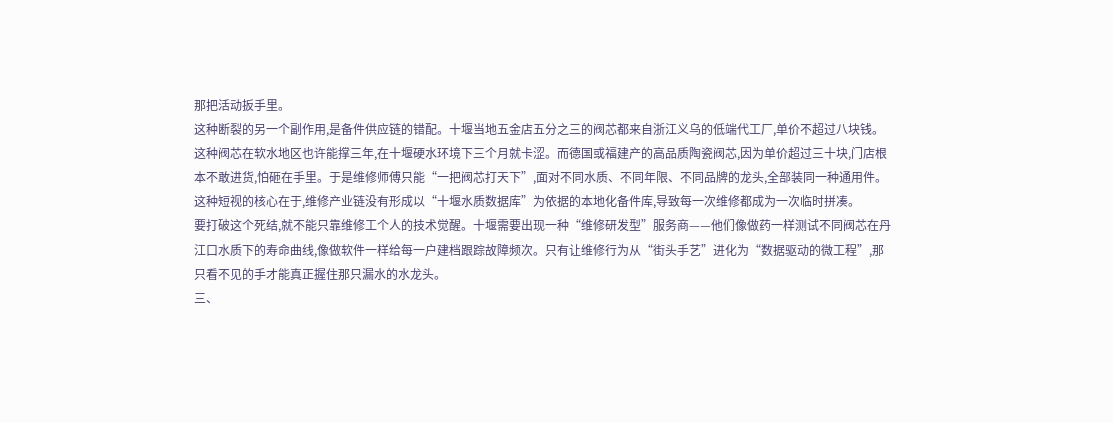那把活动扳手里。
这种断裂的另一个副作用,是备件供应链的错配。十堰当地五金店五分之三的阀芯都来自浙江义乌的低端代工厂,单价不超过八块钱。这种阀芯在软水地区也许能撑三年,在十堰硬水环境下三个月就卡涩。而德国或福建产的高品质陶瓷阀芯,因为单价超过三十块,门店根本不敢进货,怕砸在手里。于是维修师傅只能“一把阀芯打天下”,面对不同水质、不同年限、不同品牌的龙头,全部装同一种通用件。这种短视的核心在于,维修产业链没有形成以“十堰水质数据库”为依据的本地化备件库,导致每一次维修都成为一次临时拼凑。
要打破这个死结,就不能只靠维修工个人的技术觉醒。十堰需要出现一种“维修研发型”服务商——他们像做药一样测试不同阀芯在丹江口水质下的寿命曲线,像做软件一样给每一户建档跟踪故障频次。只有让维修行为从“街头手艺”进化为“数据驱动的微工程”,那只看不见的手才能真正握住那只漏水的水龙头。
三、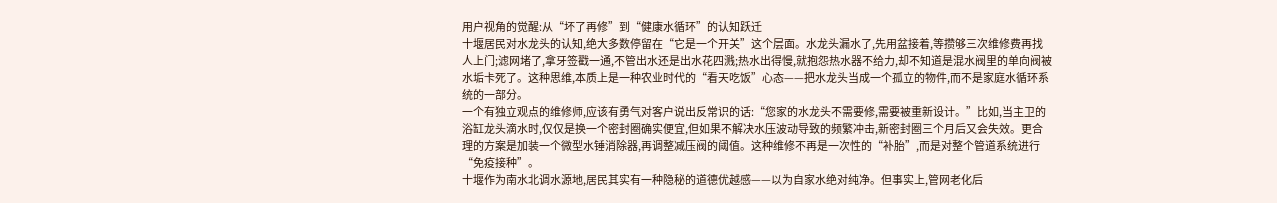用户视角的觉醒:从“坏了再修”到“健康水循环”的认知跃迁
十堰居民对水龙头的认知,绝大多数停留在“它是一个开关”这个层面。水龙头漏水了,先用盆接着,等攒够三次维修费再找人上门;滤网堵了,拿牙签戳一通,不管出水还是出水花四溅;热水出得慢,就抱怨热水器不给力,却不知道是混水阀里的单向阀被水垢卡死了。这种思维,本质上是一种农业时代的“看天吃饭”心态——把水龙头当成一个孤立的物件,而不是家庭水循环系统的一部分。
一个有独立观点的维修师,应该有勇气对客户说出反常识的话:“您家的水龙头不需要修,需要被重新设计。”比如,当主卫的浴缸龙头滴水时,仅仅是换一个密封圈确实便宜,但如果不解决水压波动导致的频繁冲击,新密封圈三个月后又会失效。更合理的方案是加装一个微型水锤消除器,再调整减压阀的阈值。这种维修不再是一次性的“补胎”,而是对整个管道系统进行“免疫接种”。
十堰作为南水北调水源地,居民其实有一种隐秘的道德优越感——以为自家水绝对纯净。但事实上,管网老化后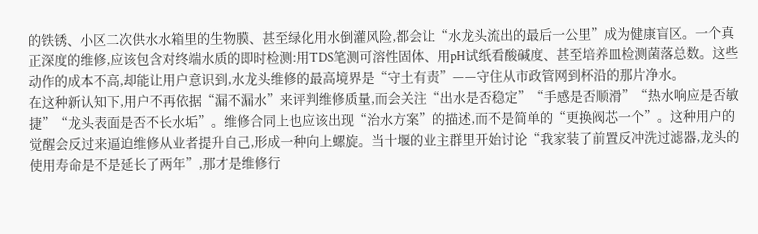的铁锈、小区二次供水水箱里的生物膜、甚至绿化用水倒灌风险,都会让“水龙头流出的最后一公里”成为健康盲区。一个真正深度的维修,应该包含对终端水质的即时检测:用TDS笔测可溶性固体、用pH试纸看酸碱度、甚至培养皿检测菌落总数。这些动作的成本不高,却能让用户意识到,水龙头维修的最高境界是“守土有责”——守住从市政管网到杯沿的那片净水。
在这种新认知下,用户不再依据“漏不漏水”来评判维修质量,而会关注“出水是否稳定”“手感是否顺滑”“热水响应是否敏捷”“龙头表面是否不长水垢”。维修合同上也应该出现“治水方案”的描述,而不是简单的“更换阀芯一个”。这种用户的觉醒会反过来逼迫维修从业者提升自己,形成一种向上螺旋。当十堰的业主群里开始讨论“我家装了前置反冲洗过滤器,龙头的使用寿命是不是延长了两年”,那才是维修行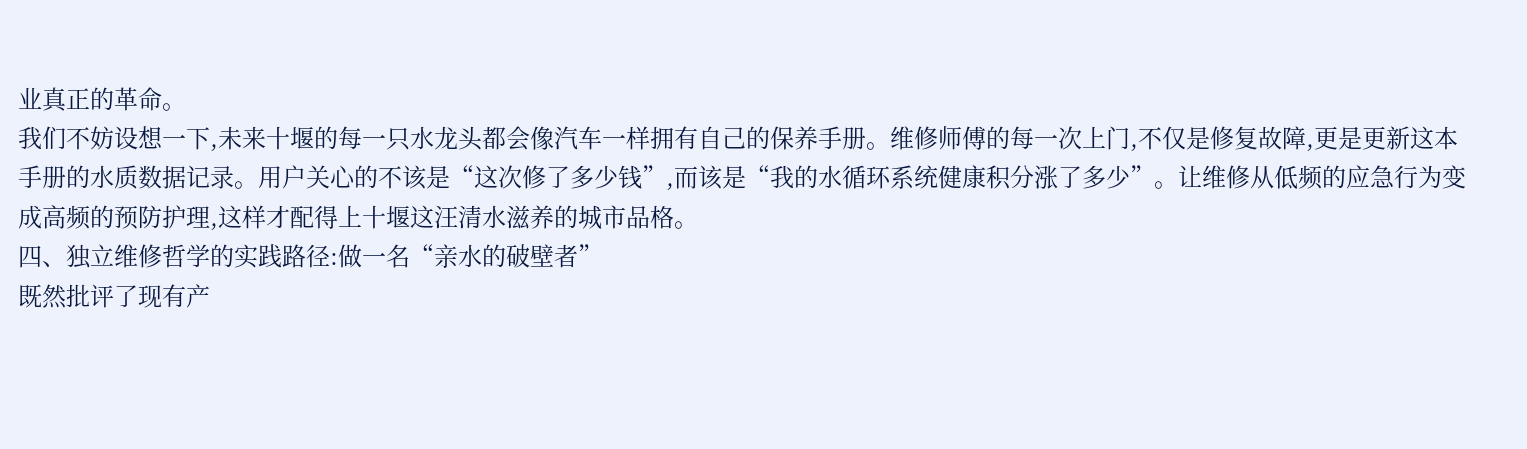业真正的革命。
我们不妨设想一下,未来十堰的每一只水龙头都会像汽车一样拥有自己的保养手册。维修师傅的每一次上门,不仅是修复故障,更是更新这本手册的水质数据记录。用户关心的不该是“这次修了多少钱”,而该是“我的水循环系统健康积分涨了多少”。让维修从低频的应急行为变成高频的预防护理,这样才配得上十堰这汪清水滋养的城市品格。
四、独立维修哲学的实践路径:做一名“亲水的破壁者”
既然批评了现有产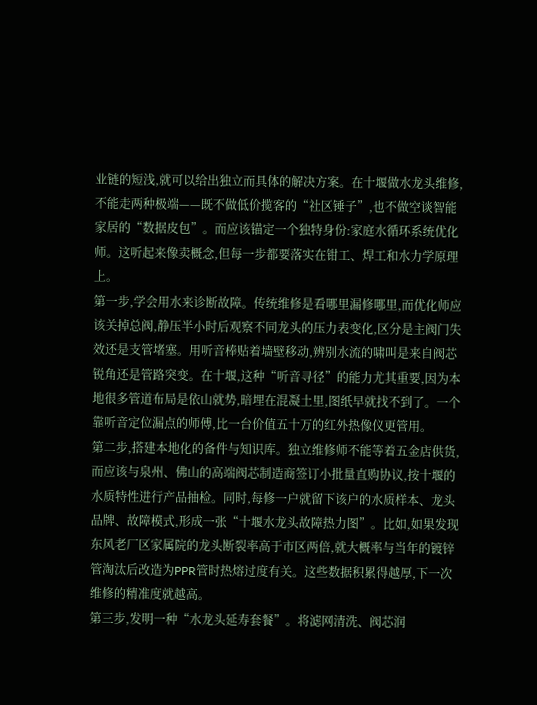业链的短浅,就可以给出独立而具体的解决方案。在十堰做水龙头维修,不能走两种极端——既不做低价揽客的“社区锤子”,也不做空谈智能家居的“数据皮包”。而应该锚定一个独特身份:家庭水循环系统优化师。这听起来像卖概念,但每一步都要落实在钳工、焊工和水力学原理上。
第一步,学会用水来诊断故障。传统维修是看哪里漏修哪里,而优化师应该关掉总阀,静压半小时后观察不同龙头的压力表变化,区分是主阀门失效还是支管堵塞。用听音棒贴着墙壁移动,辨别水流的啸叫是来自阀芯锐角还是管路突变。在十堰,这种“听音寻径”的能力尤其重要,因为本地很多管道布局是依山就势,暗埋在混凝土里,图纸早就找不到了。一个靠听音定位漏点的师傅,比一台价值五十万的红外热像仪更管用。
第二步,搭建本地化的备件与知识库。独立维修师不能等着五金店供货,而应该与泉州、佛山的高端阀芯制造商签订小批量直购协议,按十堰的水质特性进行产品抽检。同时,每修一户就留下该户的水质样本、龙头品牌、故障模式,形成一张“十堰水龙头故障热力图”。比如,如果发现东风老厂区家属院的龙头断裂率高于市区两倍,就大概率与当年的镀锌管淘汰后改造为PPR管时热熔过度有关。这些数据积累得越厚,下一次维修的精准度就越高。
第三步,发明一种“水龙头延寿套餐”。将滤网清洗、阀芯润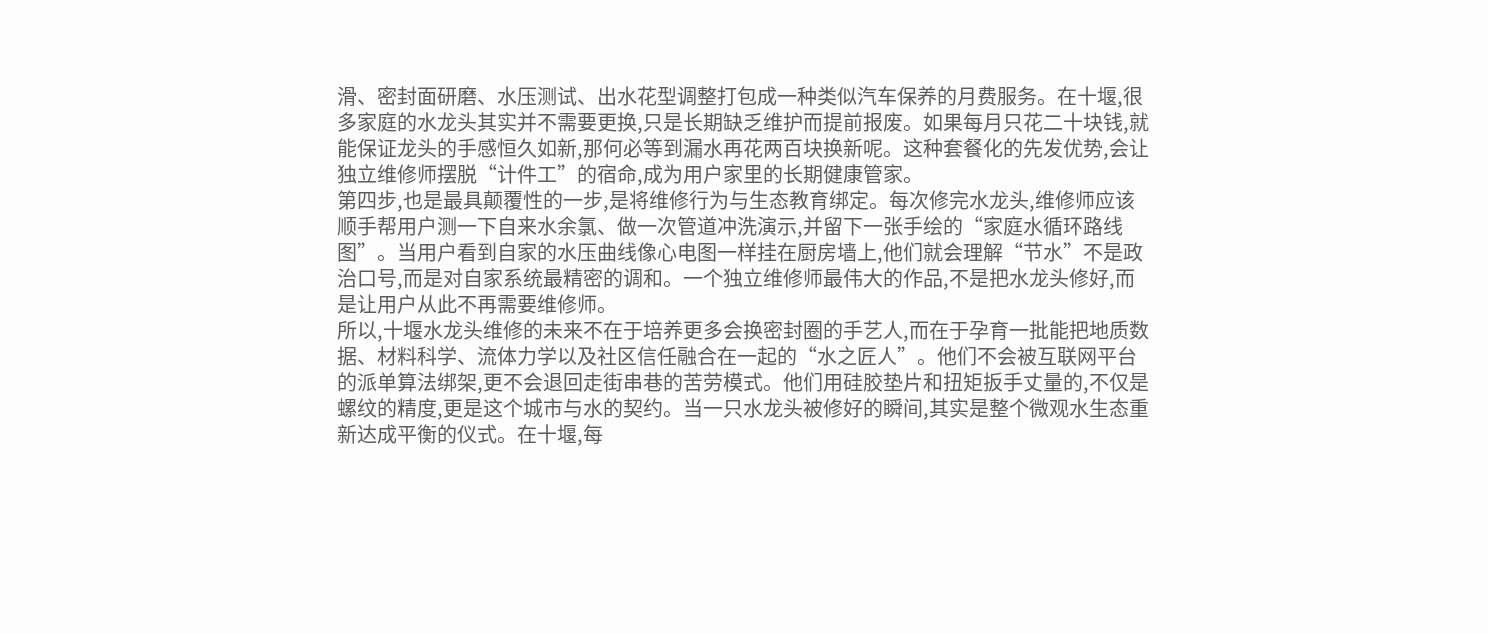滑、密封面研磨、水压测试、出水花型调整打包成一种类似汽车保养的月费服务。在十堰,很多家庭的水龙头其实并不需要更换,只是长期缺乏维护而提前报废。如果每月只花二十块钱,就能保证龙头的手感恒久如新,那何必等到漏水再花两百块换新呢。这种套餐化的先发优势,会让独立维修师摆脱“计件工”的宿命,成为用户家里的长期健康管家。
第四步,也是最具颠覆性的一步,是将维修行为与生态教育绑定。每次修完水龙头,维修师应该顺手帮用户测一下自来水余氯、做一次管道冲洗演示,并留下一张手绘的“家庭水循环路线图”。当用户看到自家的水压曲线像心电图一样挂在厨房墙上,他们就会理解“节水”不是政治口号,而是对自家系统最精密的调和。一个独立维修师最伟大的作品,不是把水龙头修好,而是让用户从此不再需要维修师。
所以,十堰水龙头维修的未来不在于培养更多会换密封圈的手艺人,而在于孕育一批能把地质数据、材料科学、流体力学以及社区信任融合在一起的“水之匠人”。他们不会被互联网平台的派单算法绑架,更不会退回走街串巷的苦劳模式。他们用硅胶垫片和扭矩扳手丈量的,不仅是螺纹的精度,更是这个城市与水的契约。当一只水龙头被修好的瞬间,其实是整个微观水生态重新达成平衡的仪式。在十堰,每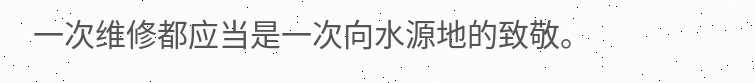一次维修都应当是一次向水源地的致敬。